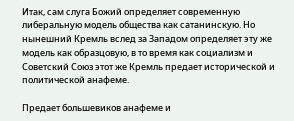Итак, сам слуга Божий определяет современную либеральную модель общества как сатанинскую. Но нынешний Кремль вслед за Западом определяет эту же модель как образцовую, в то время как социализм и Советский Союз этот же Кремль предает исторической и политической анафеме.

Предает большевиков анафеме и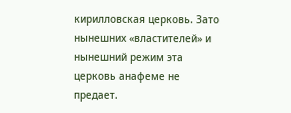кирилловская церковь. Зато нынешних «властителей» и нынешний режим эта церковь анафеме не предает.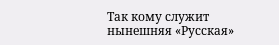Так кому служит нынешняя «Русская»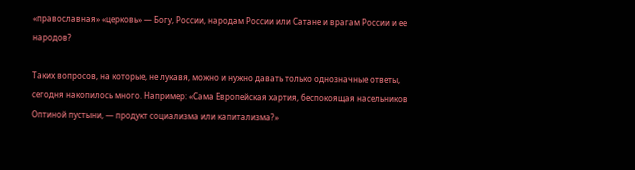«православная» «церковь» — Богу, России, народам России или Сатане и врагам России и ее народов?

Таких вопросов, на которые, не лукавя, можно и нужно давать только однозначные ответы, сегодня накопилось много. Например: «Сама Европейская хартия, беспокоящая насельников Оптиной пустыни, — продукт социализма или капитализма?»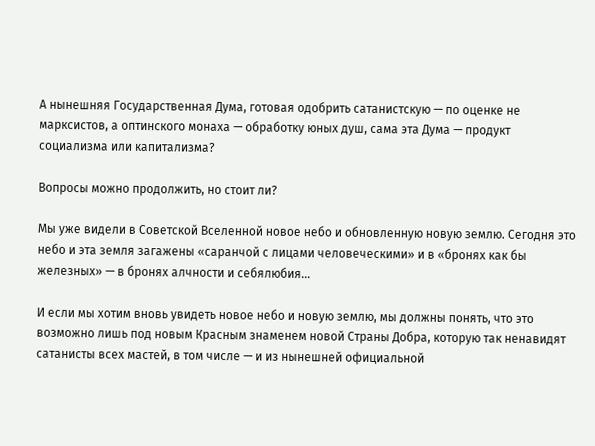А нынешняя Государственная Дума, готовая одобрить сатанистскую — по оценке не марксистов, а оптинского монаха — обработку юных душ, сама эта Дума — продукт социализма или капитализма?

Вопросы можно продолжить, но стоит ли?

Мы уже видели в Советской Вселенной новое небо и обновленную новую землю. Сегодня это небо и эта земля загажены «саранчой с лицами человеческими» и в «бронях как бы железных» — в бронях алчности и себялюбия…

И если мы хотим вновь увидеть новое небо и новую землю, мы должны понять, что это возможно лишь под новым Красным знаменем новой Страны Добра, которую так ненавидят сатанисты всех мастей, в том числе — и из нынешней официальной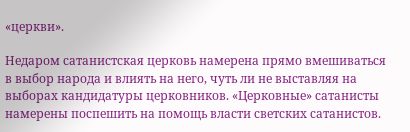«церкви».

Недаром сатанистская церковь намерена прямо вмешиваться в выбор народа и влиять на него, чуть ли не выставляя на выборах кандидатуры церковников. «Церковные» сатанисты намерены поспешить на помощь власти светских сатанистов.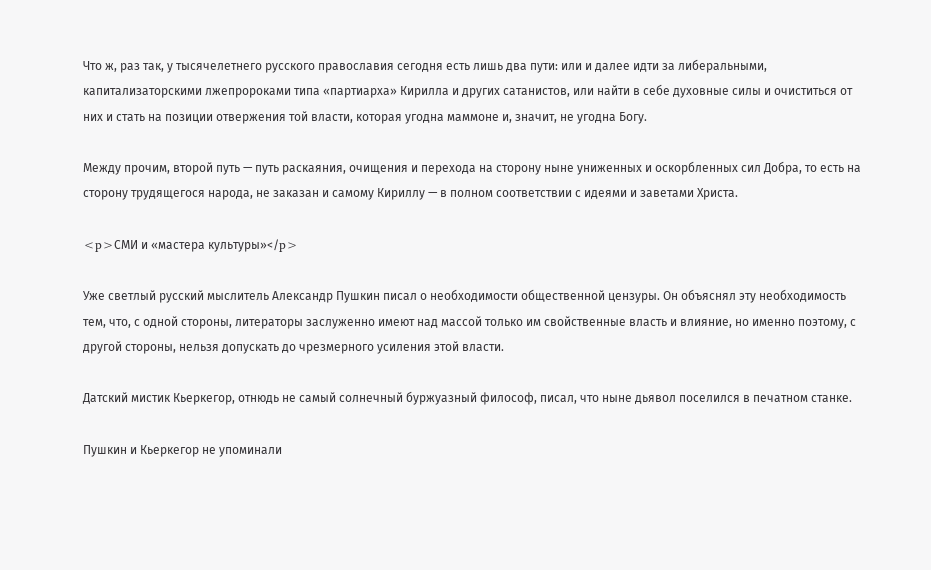Что ж, раз так, у тысячелетнего русского православия сегодня есть лишь два пути: или и далее идти за либеральными, капитализаторскими лжепророками типа «партиарха» Кирилла и других сатанистов, или найти в себе духовные силы и очиститься от них и стать на позиции отвержения той власти, которая угодна маммоне и, значит, не угодна Богу.

Между прочим, второй путь — путь раскаяния, очищения и перехода на сторону ныне униженных и оскорбленных сил Добра, то есть на сторону трудящегося народа, не заказан и самому Кириллу — в полном соответствии с идеями и заветами Христа.

<p>СМИ и «мастера культуры»</p>

Уже светлый русский мыслитель Александр Пушкин писал о необходимости общественной цензуры. Он объяснял эту необходимость тем, что, с одной стороны, литераторы заслуженно имеют над массой только им свойственные власть и влияние, но именно поэтому, с другой стороны, нельзя допускать до чрезмерного усиления этой власти.

Датский мистик Кьеркегор, отнюдь не самый солнечный буржуазный философ, писал, что ныне дьявол поселился в печатном станке.

Пушкин и Кьеркегор не упоминали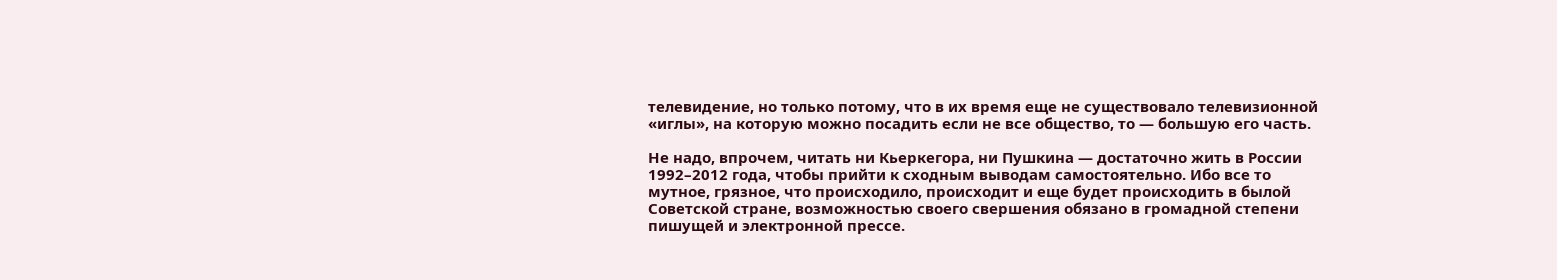телевидение, но только потому, что в их время еще не существовало телевизионной «иглы», на которую можно посадить если не все общество, то — большую его часть.

Не надо, впрочем, читать ни Кьеркегора, ни Пушкина — достаточно жить в России 1992–2012 года, чтобы прийти к сходным выводам самостоятельно. Ибо все то мутное, грязное, что происходило, происходит и еще будет происходить в былой Советской стране, возможностью своего свершения обязано в громадной степени пишущей и электронной прессе.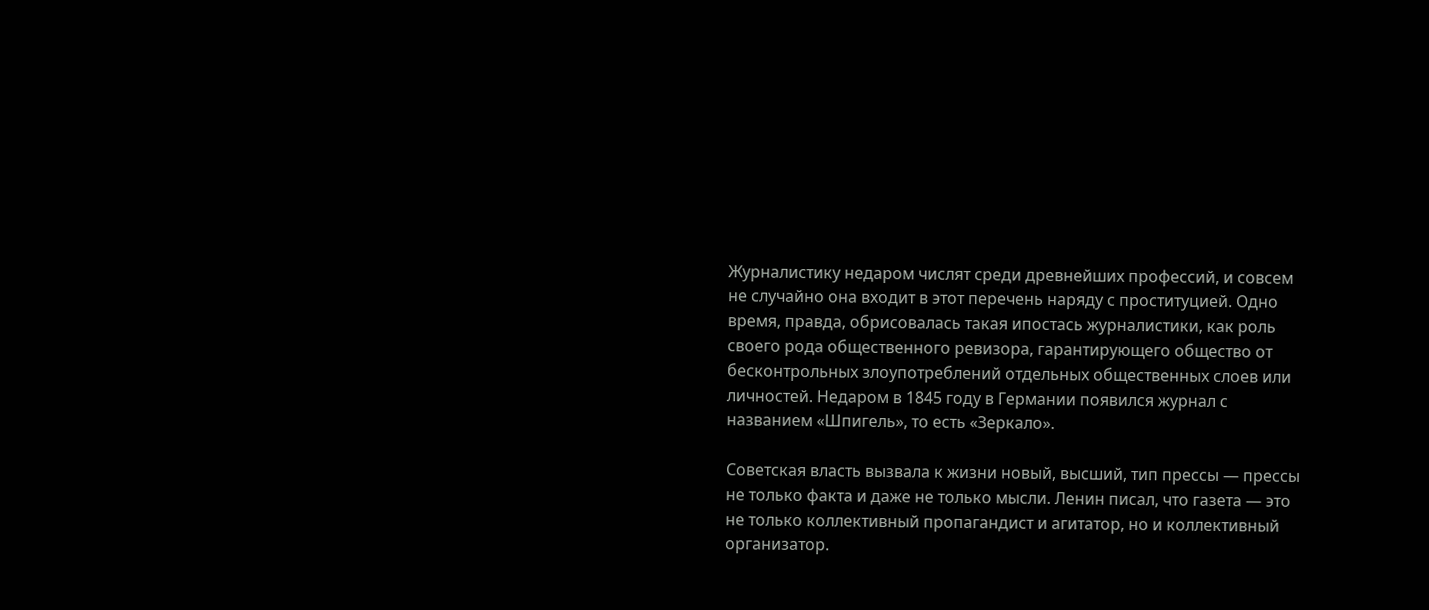Журналистику недаром числят среди древнейших профессий, и совсем не случайно она входит в этот перечень наряду с проституцией. Одно время, правда, обрисовалась такая ипостась журналистики, как роль своего рода общественного ревизора, гарантирующего общество от бесконтрольных злоупотреблений отдельных общественных слоев или личностей. Недаром в 1845 году в Германии появился журнал с названием «Шпигель», то есть «Зеркало».

Советская власть вызвала к жизни новый, высший, тип прессы — прессы не только факта и даже не только мысли. Ленин писал, что газета — это не только коллективный пропагандист и агитатор, но и коллективный организатор.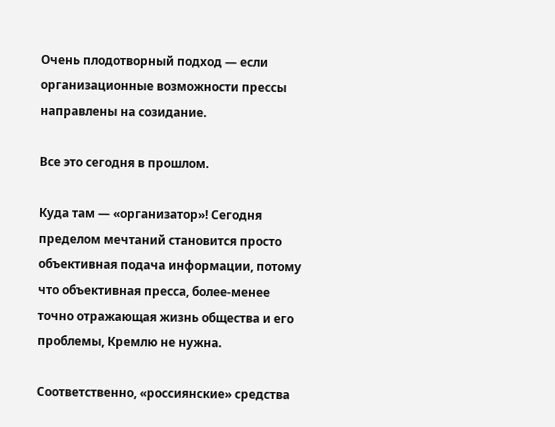Очень плодотворный подход — если организационные возможности прессы направлены на созидание.

Все это сегодня в прошлом.

Куда там — «организатор»! Сегодня пределом мечтаний становится просто объективная подача информации, потому что объективная пресса, более-менее точно отражающая жизнь общества и его проблемы, Кремлю не нужна.

Соответственно, «россиянские» средства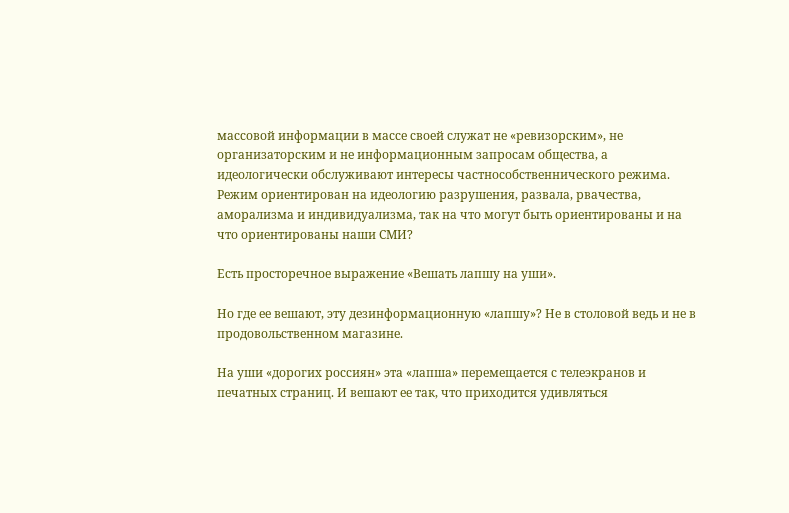массовой информации в массе своей служат не «ревизорским», не организаторским и не информационным запросам общества, а идеологически обслуживают интересы частнособственнического режима. Режим ориентирован на идеологию разрушения, развала, рвачества, аморализма и индивидуализма, так на что могут быть ориентированы и на что ориентированы наши СМИ?

Есть просторечное выражение «Вешать лапшу на уши».

Но где ее вешают, эту дезинформационную «лапшу»? Не в столовой ведь и не в продовольственном магазине.

На уши «дорогих россиян» эта «лапша» перемещается с телеэкранов и печатных страниц. И вешают ее так, что приходится удивляться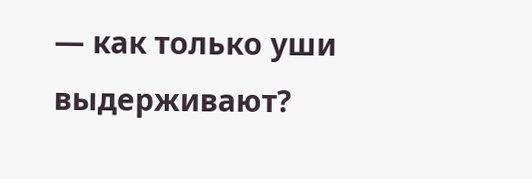— как только уши выдерживают?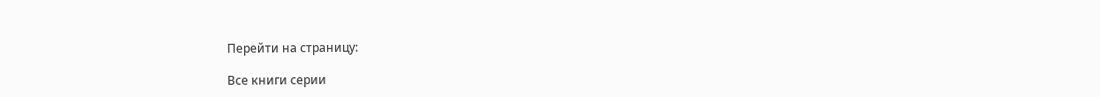Перейти на страницу:

Все книги серии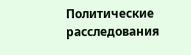Политические расследования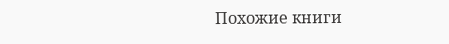Похожие книги